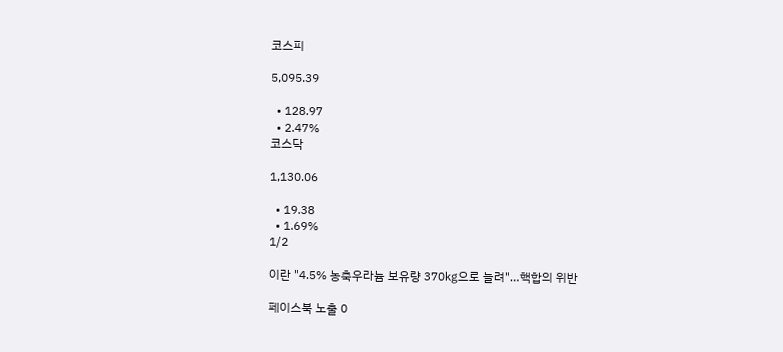코스피

5,095.39

  • 128.97
  • 2.47%
코스닥

1,130.06

  • 19.38
  • 1.69%
1/2

이란 "4.5% 농축우라늄 보유량 370㎏으로 늘려"…핵합의 위반

페이스북 노출 0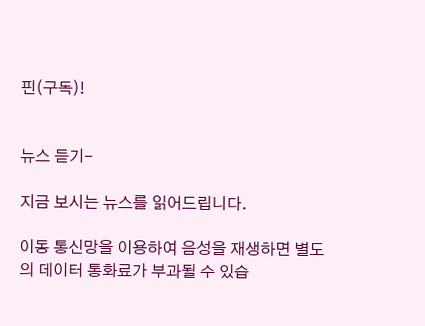핀(구독)!


뉴스 듣기-

지금 보시는 뉴스를 읽어드립니다.

이동 통신망을 이용하여 음성을 재생하면 별도의 데이터 통화료가 부과될 수 있습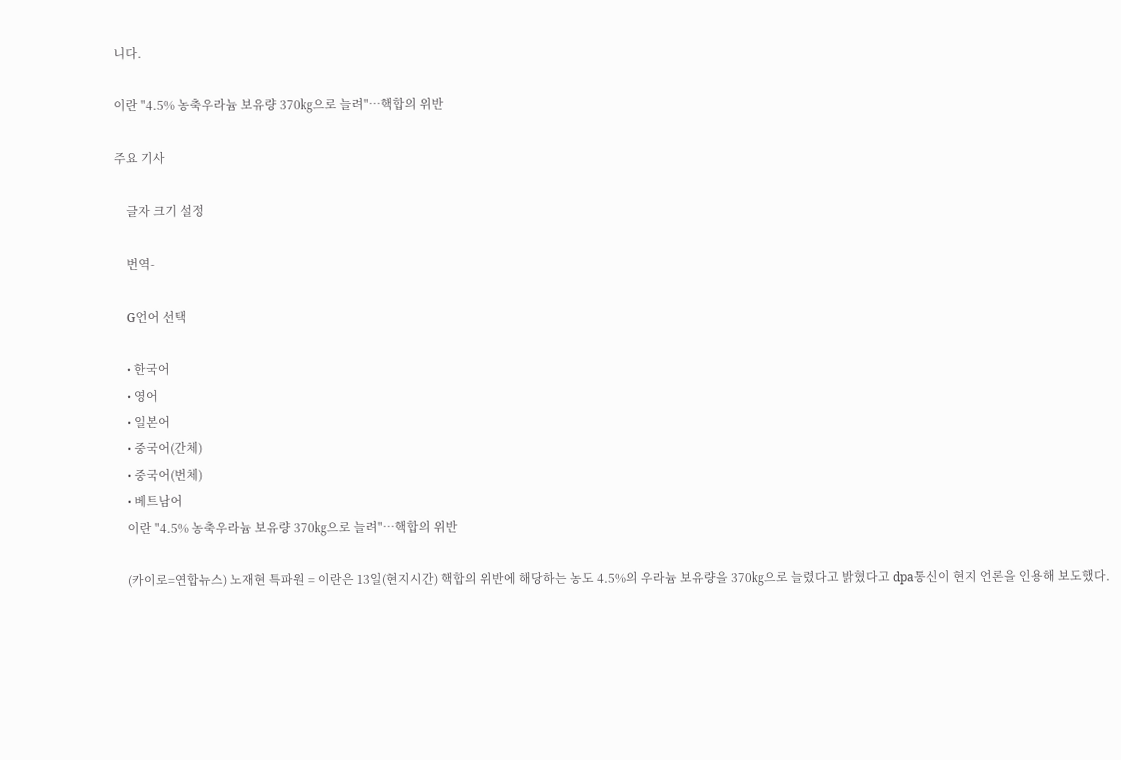니다.

이란 "4.5% 농축우라늄 보유량 370㎏으로 늘려"…핵합의 위반

주요 기사

    글자 크기 설정

    번역-

    G언어 선택

    • 한국어
    • 영어
    • 일본어
    • 중국어(간체)
    • 중국어(번체)
    • 베트남어
    이란 "4.5% 농축우라늄 보유량 370㎏으로 늘려"…핵합의 위반

    (카이로=연합뉴스) 노재현 특파원 = 이란은 13일(현지시간) 핵합의 위반에 해당하는 농도 4.5%의 우라늄 보유량을 370㎏으로 늘렸다고 밝혔다고 dpa통신이 현지 언론을 인용해 보도했다.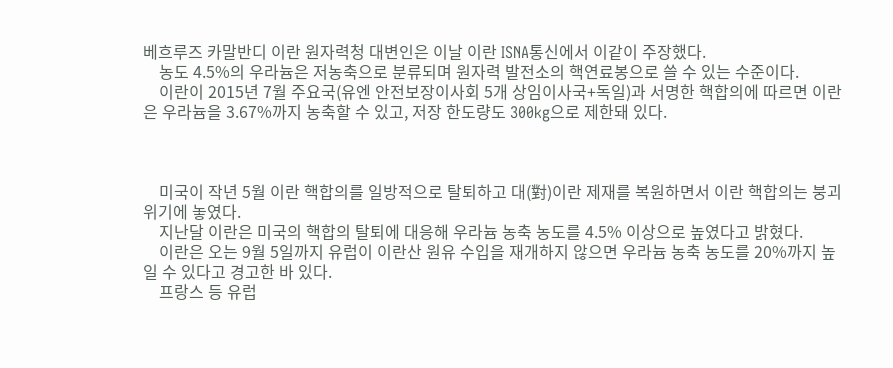베흐루즈 카말반디 이란 원자력청 대변인은 이날 이란 ISNA통신에서 이같이 주장했다.
    농도 4.5%의 우라늄은 저농축으로 분류되며 원자력 발전소의 핵연료봉으로 쓸 수 있는 수준이다.
    이란이 2015년 7월 주요국(유엔 안전보장이사회 5개 상임이사국+독일)과 서명한 핵합의에 따르면 이란은 우라늄을 3.67%까지 농축할 수 있고, 저장 한도량도 300kg으로 제한돼 있다.



    미국이 작년 5월 이란 핵합의를 일방적으로 탈퇴하고 대(對)이란 제재를 복원하면서 이란 핵합의는 붕괴 위기에 놓였다.
    지난달 이란은 미국의 핵합의 탈퇴에 대응해 우라늄 농축 농도를 4.5% 이상으로 높였다고 밝혔다.
    이란은 오는 9월 5일까지 유럽이 이란산 원유 수입을 재개하지 않으면 우라늄 농축 농도를 20%까지 높일 수 있다고 경고한 바 있다.
    프랑스 등 유럽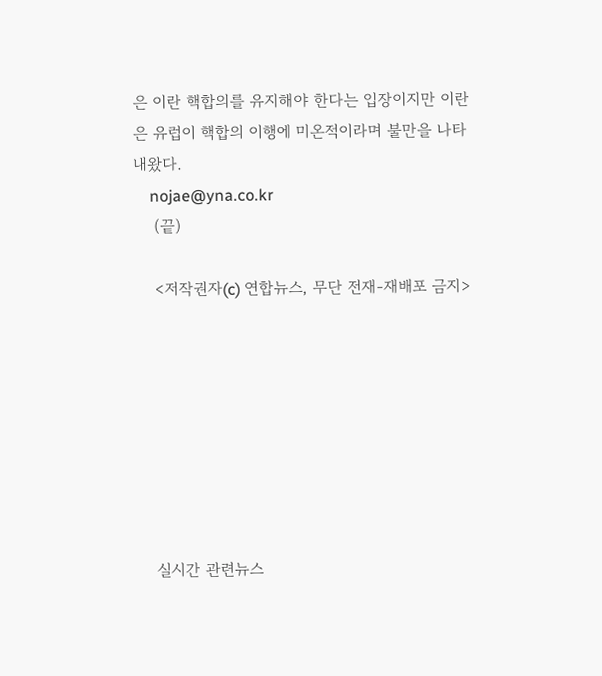은 이란 핵합의를 유지해야 한다는 입장이지만 이란은 유럽이 핵합의 이행에 미온적이라며 불만을 나타내왔다.
    nojae@yna.co.kr
    (끝)

    <저작권자(c) 연합뉴스, 무단 전재-재배포 금지>








    실시간 관련뉴스